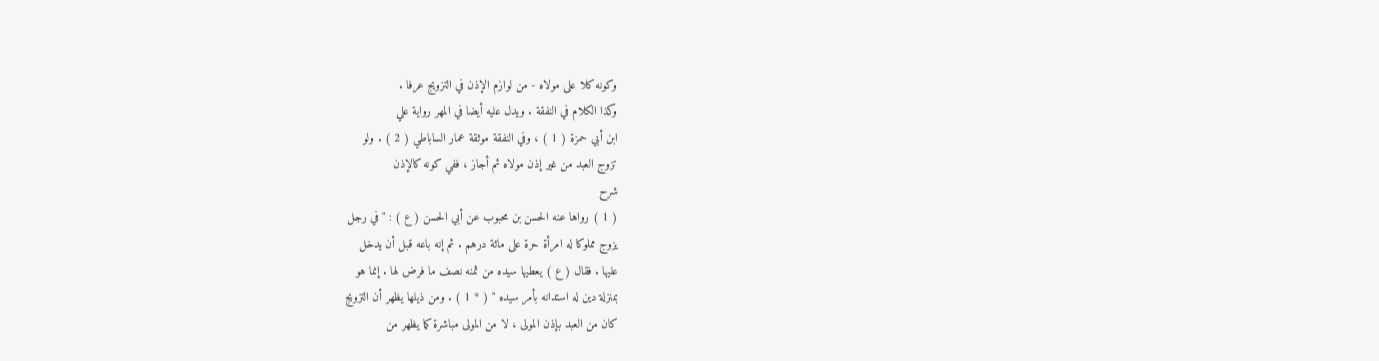وكونه كلا على مولاه - من لوازم الإذن في التزويج عرفا .
وكذا الكلام في النفقة . ويدل عليه أيضا في المهر رواية علي
ابن أبي حمزة ( 1 ) ، وفي النفقة موثقة عمار الساباطي ( 2 ) . ولو
تزوج العبد من غير إذن مولاه ثم أجاز ، ففي كونه كالإذن
شرح
( 1 ) رواها عنه الحسن بن محبوب عن أبي الحسن ( ع ) : " في رجل
يزوج مملوكا له امرأة حرة على مائة درهم . ثم إنه باعه قبل أن يدخل
عليها . فقال ( ع ) يعطيها سيده من ثمنه نصف ما فرض لها . إنما هو
بمنزلة دين له استدانه بأمر سيده " ( * 1 ) . ومن ذيلها يظهر أن التزويج
كان من العبد بإذن المولى ، لا من المولى مباشرة كما يظهر من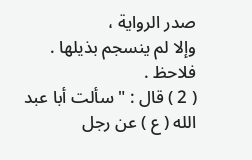صدر الرواية ،
وإلا لم ينسجم بذيلها . فلاحظ .
( 2 ) قال : " سألت أبا عبد الله ( ع ) عن رجل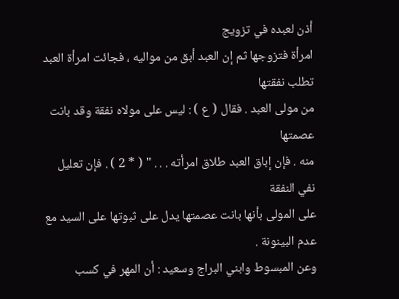أذن لعبده في تزويج
امرأة فتزوجها ثم إن العبد أبق من مواليه ، فجائت امرأة العبد تطلب نفقتها
من مولى العبد . فقال ( ع ) : ليس على مولاه نفقة وقد بانت عصمتها
منه . فإن إباق العبد طلاق امرأته . . . " ( * 2 ) . فإن تعليل نفي النفقة
على المولى بأنها بانت عصمتها يدل على ثبوتها على السيد مع عدم البينونة .
وعن المبسوط وابني البراج وسعيد : أن المهر في كسب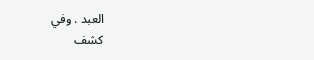العبد . وفي
كشف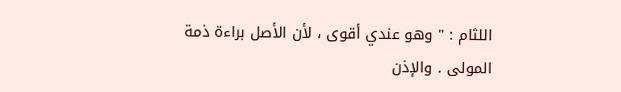اللثام : " وهو عندي أقوى ، لأن الأصل براءة ذمة المولى . والإذن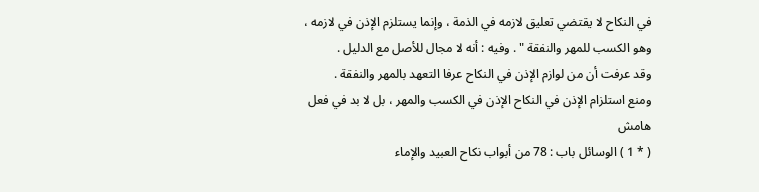في النكاح لا يقتضي تعليق لازمه في الذمة ، وإنما يستلزم الإذن في لازمه ،
وهو الكسب للمهر والنفقة " . وفيه : أنه لا مجال للأصل مع الدليل .
وقد عرفت أن من لوازم الإذن في النكاح عرفا التعهد بالمهر والنفقة .
ومنع استلزام الإذن في النكاح الإذن في الكسب والمهر ، بل لا بد في فعل
هامش
( * 1 ) الوسائل باب : 78 من أبواب نكاح العبيد والإماء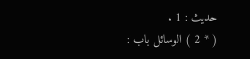حديث : 1 .
( * 2 ) الوسائل باب :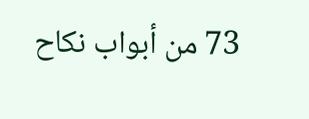73 من أبواب نكاح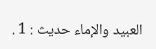العبيد والإماء حديث : 1 .